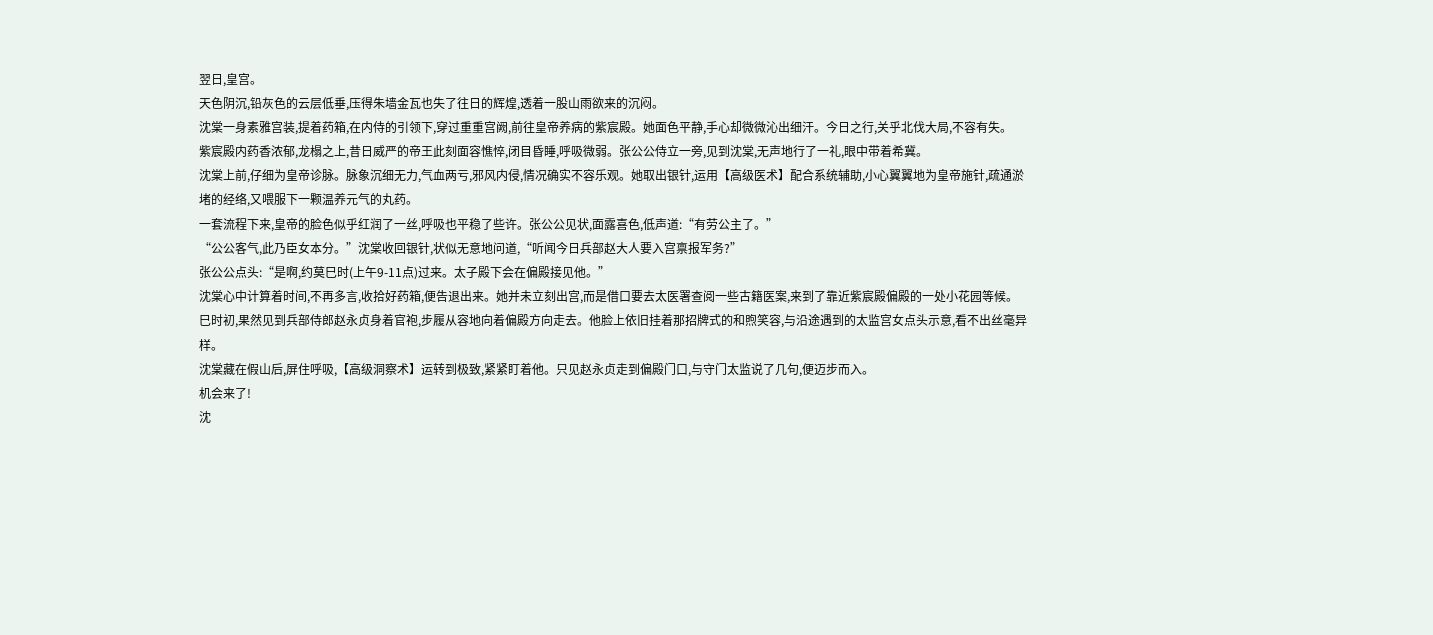翌日,皇宫。
天色阴沉,铅灰色的云层低垂,压得朱墙金瓦也失了往日的辉煌,透着一股山雨欲来的沉闷。
沈棠一身素雅宫装,提着药箱,在内侍的引领下,穿过重重宫阙,前往皇帝养病的紫宸殿。她面色平静,手心却微微沁出细汗。今日之行,关乎北伐大局,不容有失。
紫宸殿内药香浓郁,龙榻之上,昔日威严的帝王此刻面容憔悴,闭目昏睡,呼吸微弱。张公公侍立一旁,见到沈棠,无声地行了一礼,眼中带着希冀。
沈棠上前,仔细为皇帝诊脉。脉象沉细无力,气血两亏,邪风内侵,情况确实不容乐观。她取出银针,运用【高级医术】配合系统辅助,小心翼翼地为皇帝施针,疏通淤堵的经络,又喂服下一颗温养元气的丸药。
一套流程下来,皇帝的脸色似乎红润了一丝,呼吸也平稳了些许。张公公见状,面露喜色,低声道:“有劳公主了。”
“公公客气,此乃臣女本分。”沈棠收回银针,状似无意地问道,“听闻今日兵部赵大人要入宫禀报军务?”
张公公点头:“是啊,约莫巳时(上午9-11点)过来。太子殿下会在偏殿接见他。”
沈棠心中计算着时间,不再多言,收拾好药箱,便告退出来。她并未立刻出宫,而是借口要去太医署查阅一些古籍医案,来到了靠近紫宸殿偏殿的一处小花园等候。
巳时初,果然见到兵部侍郎赵永贞身着官袍,步履从容地向着偏殿方向走去。他脸上依旧挂着那招牌式的和煦笑容,与沿途遇到的太监宫女点头示意,看不出丝毫异样。
沈棠藏在假山后,屏住呼吸,【高级洞察术】运转到极致,紧紧盯着他。只见赵永贞走到偏殿门口,与守门太监说了几句,便迈步而入。
机会来了!
沈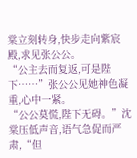棠立刻转身,快步走向紫宸殿,求见张公公。
“公主去而复返,可是陛下……”张公公见她神色凝重,心中一紧。
“公公莫慌,陛下无碍。”沈棠压低声音,语气急促而严肃,“但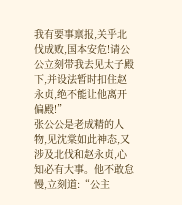我有要事禀报,关乎北伐成败,国本安危!请公公立刻带我去见太子殿下,并设法暂时扣住赵永贞,绝不能让他离开偏殿!”
张公公是老成精的人物,见沈棠如此神态,又涉及北伐和赵永贞,心知必有大事。他不敢怠慢,立刻道:“公主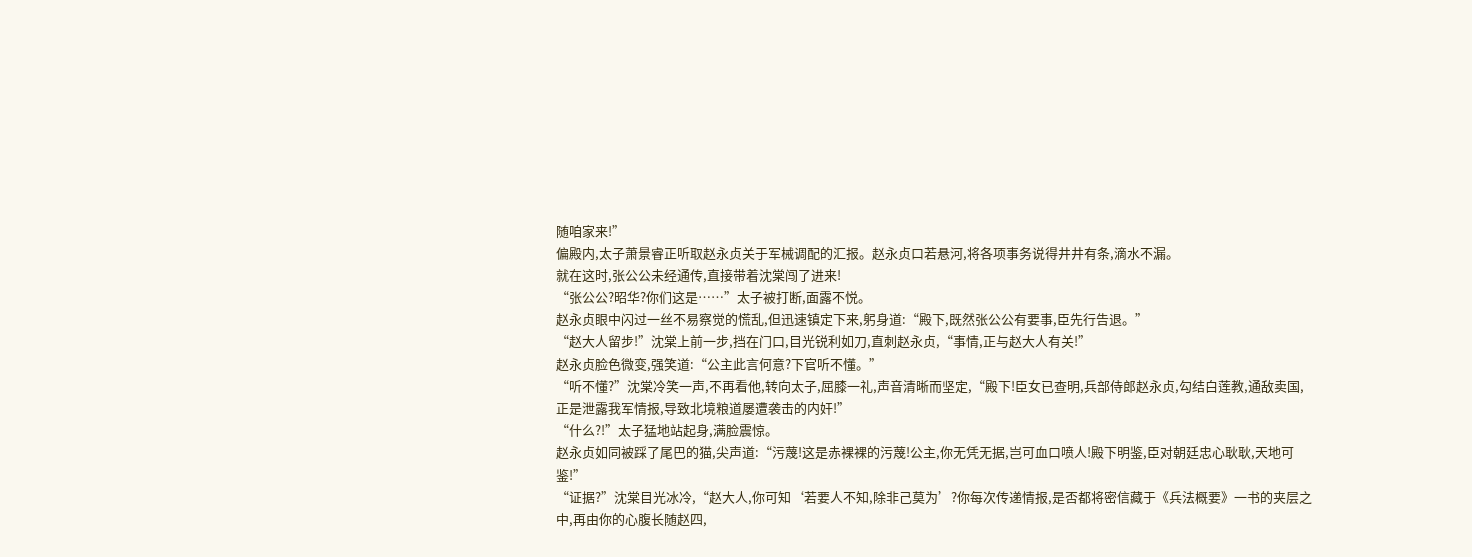随咱家来!”
偏殿内,太子萧景睿正听取赵永贞关于军械调配的汇报。赵永贞口若悬河,将各项事务说得井井有条,滴水不漏。
就在这时,张公公未经通传,直接带着沈棠闯了进来!
“张公公?昭华?你们这是……”太子被打断,面露不悦。
赵永贞眼中闪过一丝不易察觉的慌乱,但迅速镇定下来,躬身道:“殿下,既然张公公有要事,臣先行告退。”
“赵大人留步!”沈棠上前一步,挡在门口,目光锐利如刀,直刺赵永贞,“事情,正与赵大人有关!”
赵永贞脸色微变,强笑道:“公主此言何意?下官听不懂。”
“听不懂?”沈棠冷笑一声,不再看他,转向太子,屈膝一礼,声音清晰而坚定,“殿下!臣女已查明,兵部侍郎赵永贞,勾结白莲教,通敌卖国,正是泄露我军情报,导致北境粮道屡遭袭击的内奸!”
“什么?!”太子猛地站起身,满脸震惊。
赵永贞如同被踩了尾巴的猫,尖声道:“污蔑!这是赤裸裸的污蔑!公主,你无凭无据,岂可血口喷人!殿下明鉴,臣对朝廷忠心耿耿,天地可鉴!”
“证据?”沈棠目光冰冷,“赵大人,你可知‘若要人不知,除非己莫为’?你每次传递情报,是否都将密信藏于《兵法概要》一书的夹层之中,再由你的心腹长随赵四,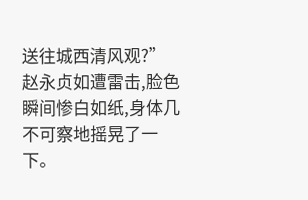送往城西清风观?”
赵永贞如遭雷击,脸色瞬间惨白如纸,身体几不可察地摇晃了一下。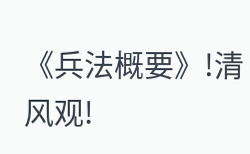《兵法概要》!清风观!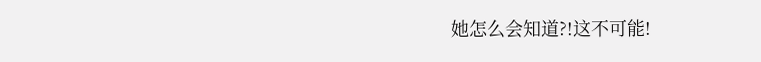她怎么会知道?!这不可能!